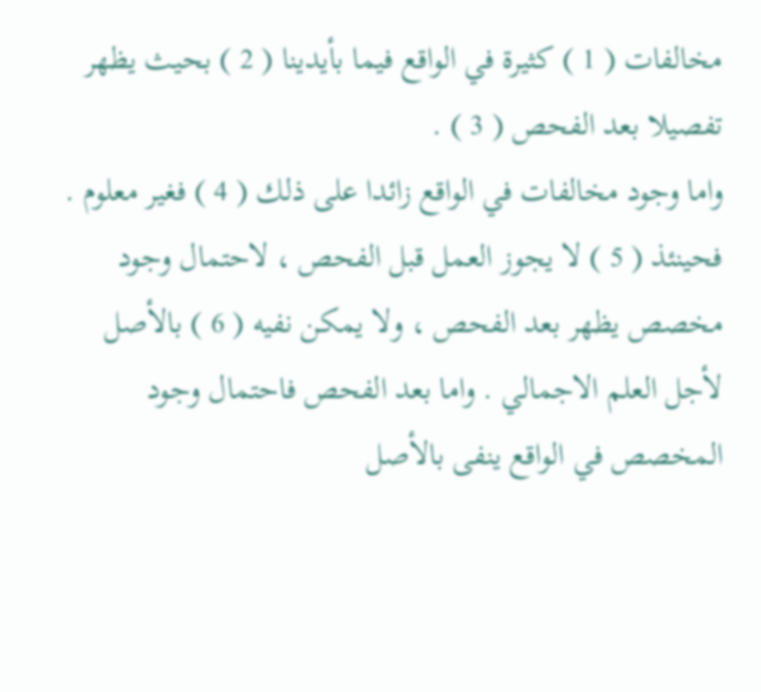مخالفات ( 1 ) كثيرة في الواقع فيما بأيدينا ( 2 ) بحيث يظهر تفصيلا بعد الفحص ( 3 ) .
واما وجود مخالفات في الواقع زائدا على ذلك ( 4 ) فغير معلوم .
فحينئذ ( 5 ) لا يجوز العمل قبل الفحص ، لاحتمال وجود مخصص يظهر بعد الفحص ، ولا يمكن نفيه ( 6 ) بالأصل لأجل العلم الاجمالي . واما بعد الفحص فاحتمال وجود المخصص في الواقع ينفى بالأصل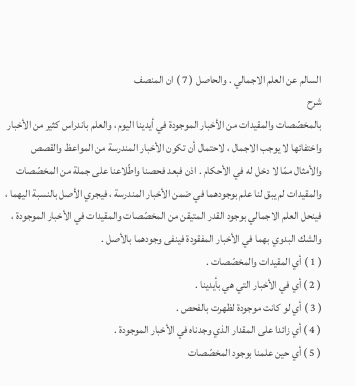السالم عن العلم الاجمالي . والحاصل ( 7 ) ان المنصف
شرح
بالمخصّصات والمقيدات من الأخبار الموجودة في أيدينا اليوم ، والعلم باندراس كثير من الأخبار واختفائها لا يوجب الاجمال ، لاحتمال أن تكون الأخبار المندرسة من المواعظ والقصص والأمثال ممّا لا دخل له في الأحكام . اذن فبعد فحصنا واطّلاعنا على جملة من المخصّصات والمقيدات لم يبق لنا علم بوجودهما في ضمن الأخبار المندرسة ، فيجري الأصل بالنسبة اليهما ، فينحل العلم الاجمالي بوجود القدر المتيقن من المخصّصات والمقيدات في الأخبار الموجودة ، والشك البدوي بهما في الأخبار المفقودة فينفى وجودهما بالأصل .
( 1 ) أي المقيدات والمخصّصات .
( 2 ) أي في الأخبار التي هي بأيدينا .
( 3 ) أي لو كانت موجودة لظهرت بالفحص .
( 4 ) أي زائدا على المقدار الذي وجدناه في الأخبار الموجودة .
( 5 ) أي حين علمنا بوجود المخصّصات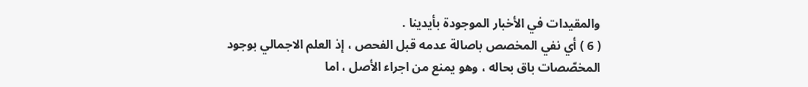والمقيدات في الأخبار الموجودة بأيدينا .
( 6 ) أي نفي المخصص باصالة عدمه قبل الفحص ، إذ العلم الاجمالي بوجود المخصّصات باق بحاله ، وهو يمنع من اجراء الأصل ، اما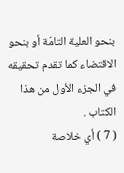بنحو العلية التامّة أو بنحو الاقتضاء كما تقدم تحقيقه في الجزء الأول من هذا الكتاب .
( 7 ) أي خلاصة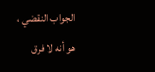الجواب النقضي ، هو أنه لا فرق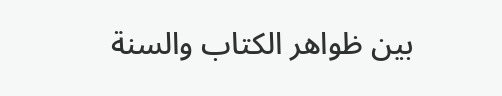بين ظواهر الكتاب والسنة